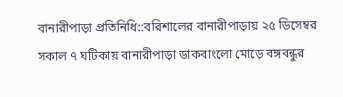বানারীপাড়া প্রতিনিধি::বরিশালের বানারীপাড়ায় ২৫ ডিসেম্বর সকাল ৭ ঘটিকায় বানারীপাড়া ডাকবাংলো মোড়ে বঙ্গবন্ধুর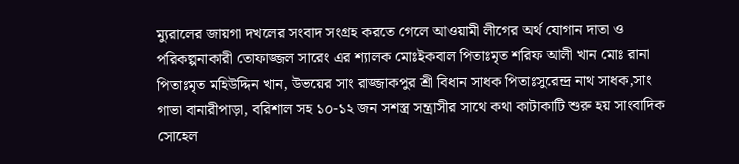ম্যুরালের জায়গা দখলের সংবাদ সংগ্রহ করতে গেলে আওয়ামী লীগের অর্থ যোগান দাতা ও পরিকল্পনাকারী তোফাজ্জল সারেং এর শ্যালক মোঃইকবাল পিতাঃমৃত শরিফ আলী খান মোঃ রানা পিতাঃমৃত মহিউদ্দিন খান, উভয়ের সাং রাজ্জাকপুর শ্রী বিধান সাধক পিতাঃসুরেন্দ্র নাথ সাধক,সাং গাভা বানারীপাড়া, বরিশাল সহ ১০-১২ জন সশস্ত্র সন্ত্রাসীর সাথে কথা কাটাকাটি শুরু হয় সাংবাদিক সোহেল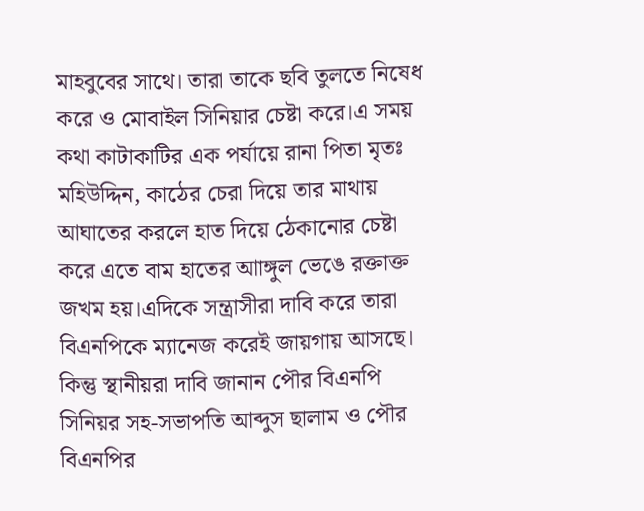মাহবুবের সাথে। তারা তাকে ছবি তুলতে নিষেধ করে ও মোবাইল সিনিয়ার চেষ্টা করে।এ সময় কথা কাটাকাটির এক পর্যায়ে রানা পিতা মৃতঃ মহিউদ্দিন, কাঠের চেরা দিয়ে তার মাথায় আঘাতের করলে হাত দিয়ে ঠেকানোর চেষ্টা করে এতে বাম হাতের আাঙ্গুল ভেঙে রক্তাক্ত জখম হয়।এদিকে সন্ত্রাসীরা দাবি করে তারা বিএনপিকে ম্যানেজ করেই জায়গায় আসছে। কিন্তু স্থানীয়রা দাবি জানান পৌর বিএনপি সিনিয়র সহ-সভাপতি আব্দুস ছালাম ও পৌর বিএনপির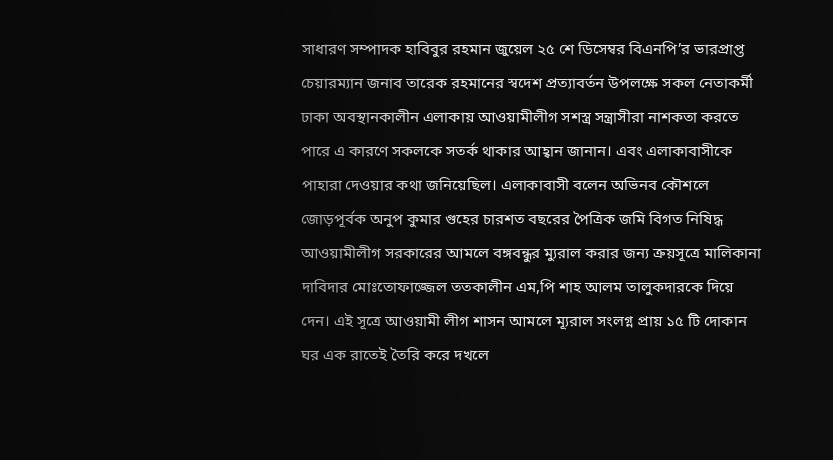সাধারণ সম্পাদক হাবিবুর রহমান জুয়েল ২৫ শে ডিসেম্বর বিএনপি’র ভারপ্রাপ্ত চেয়ারম্যান জনাব তারেক রহমানের স্বদেশ প্রত্যাবর্তন উপলক্ষে সকল নেতাকর্মী ঢাকা অবস্থানকালীন এলাকায় আওয়ামীলীগ সশস্ত্র সন্ত্রাসীরা নাশকতা করতে পারে এ কারণে সকলকে সতর্ক থাকার আহ্বান জানান। এবং এলাকাবাসীকে পাহারা দেওয়ার কথা জনিয়েছিল। এলাকাবাসী বলেন অভিনব কৌশলে জোড়পূর্বক অনুপ কুমার গুহের চারশত বছরের পৈত্রিক জমি বিগত নিষিদ্ধ আওয়ামীলীগ সরকারের আমলে বঙ্গবন্ধুর ম্যুরাল করার জন্য ক্রয়সূত্রে মালিকানা দাবিদার মোঃতোফাজ্জেল ততকালীন এম,পি শাহ আলম তালুকদারকে দিয়ে দেন। এই সূত্রে আওয়ামী লীগ শাসন আমলে ম্যূরাল সংলগ্ন প্রায় ১৫ টি দোকান ঘর এক রাতেই তৈরি করে দখলে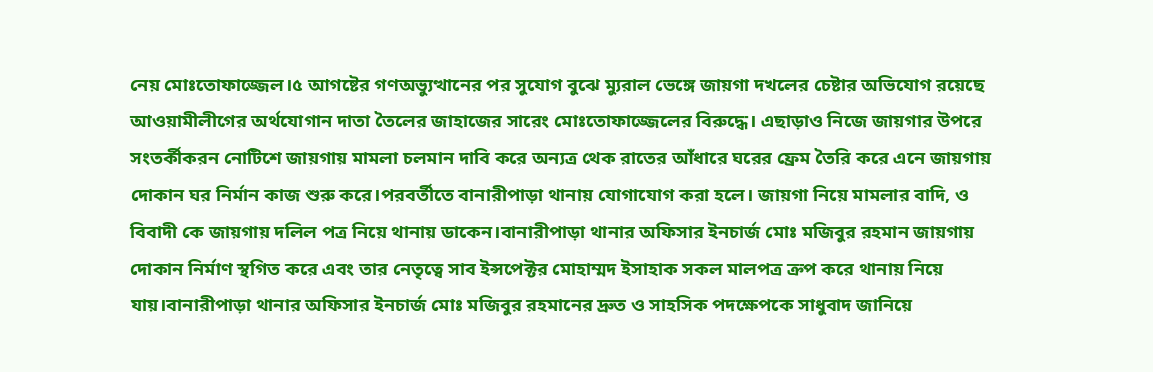নেয় মোঃতোফাজ্জেল।৫ আগষ্টের গণঅভ্যুত্থানের পর সুযোগ বুঝে ম্যুরাল ভেঙ্গে জায়গা দখলের চেষ্টার অভিযোগ রয়েছে আওয়ামীলীগের অর্থযোগান দাতা তৈলের জাহাজের সারেং মোঃতোফাজ্জেলের বিরুদ্ধে। এছাড়াও নিজে জায়গার উপরে সংতর্কীকরন নোটিশে জায়গায় মামলা চলমান দাবি করে অন্যত্র থেক রাতের আঁধারে ঘরের ফ্রেম তৈরি করে এনে জায়গায় দোকান ঘর নির্মান কাজ শুরু করে।পরবর্তীতে বানারীপাড়া থানায় যোগাযোগ করা হলে। জায়গা নিয়ে মামলার বাদি, ও বিবাদী কে জায়গায় দলিল পত্র নিয়ে থানায় ডাকেন।বানারীপাড়া থানার অফিসার ইনচার্জ মোঃ মজিবুর রহমান জায়গায় দোকান নির্মাণ স্থগিত করে এবং তার নেতৃত্বে সাব ইন্সপেক্টর মোহাম্মদ ইসাহাক সকল মালপত্র ক্রপ করে থানায় নিয়ে যায়।বানারীপাড়া থানার অফিসার ইনচার্জ মোঃ মজিবুর রহমানের দ্রুত ও সাহসিক পদক্ষেপকে সাধুবাদ জানিয়ে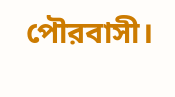পৌরবাসী।